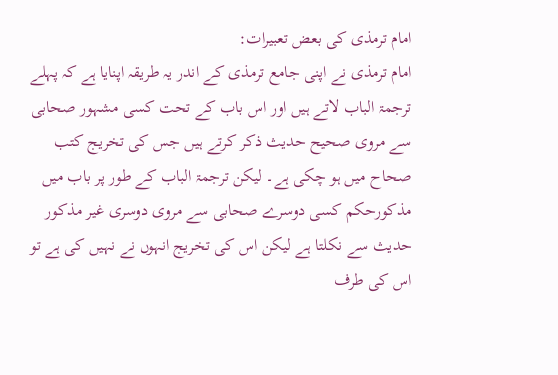امام ترمذی کی بعض تعبیرات:
امام ترمذی نے اپنی جامع ترمذی کے اندر یہ طریقہ اپنایا ہے کہ پہلے ترجمۃ الباب لاتے ہیں اور اس باب کے تحت کسی مشہور صحابی سے مروی صحیح حدیث ذکر کرتے ہیں جس کی تخریج کتب صحاح میں ہو چکی ہے۔ لیکن ترجمۃ الباب کے طور پر باب میں مذکورحکم کسی دوسرے صحابی سے مروی دوسری غیر مذکور حدیث سے نکلتا ہے لیکن اس کی تخریج انہوں نے نہیں کی ہے تو اس کی طرف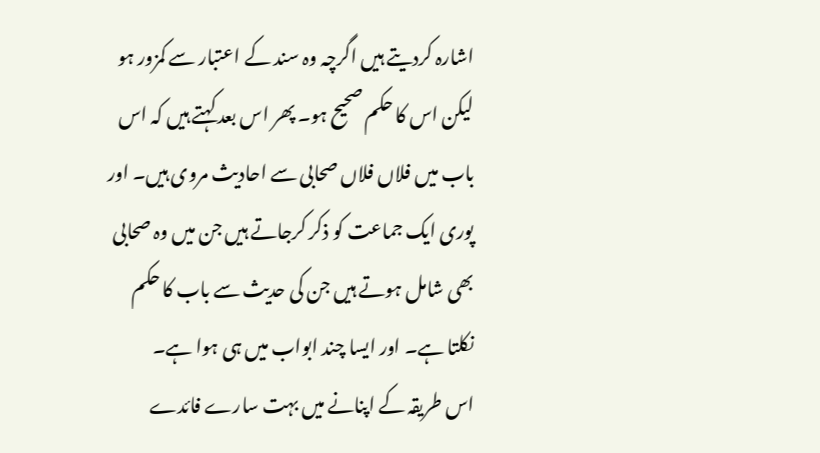اشارہ کردیتے ہیں اگرچہ وہ سند کے اعتبار سے کمزور ہو لیکن اس کا حکم صحیح ہو۔ پھر اس بعد کہتے ہیں کہ اس باب میں فلاں فلاں صحابی سے احادیث مروی ہیں۔ اور پوری ایک جماعت کو ذکر کرجاتے ہیں جن میں وہ صحابی بھی شامل ہوتے ہیں جن کی حدیث سے باب کا حکم نکلتا ہے۔ اور ایسا چند ابواب میں ہی ہوا ہے۔
اس طریقہ کے اپنانے میں بہت سارے فائدے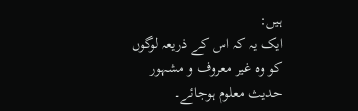ہیں:
ایک یہ کہ اس کے ذریعہ لوگوں کو وہ غیر معروف و مشہور حدیث معلوم ہوجائے۔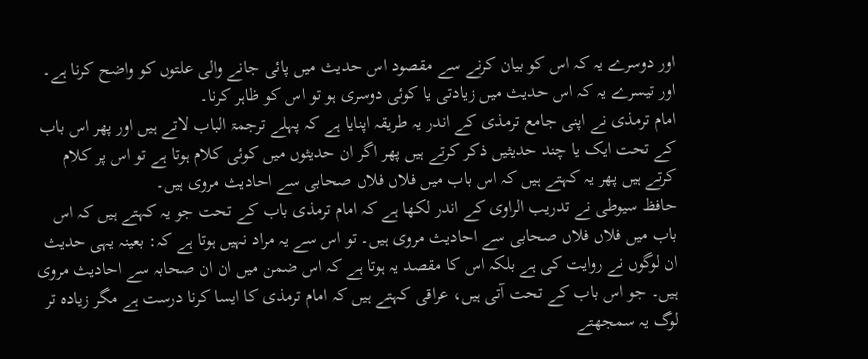اور دوسرے یہ کہ اس کو بیان کرنے سے مقصود اس حدیث میں پائی جانے والی علتوں کو واضح کرنا ہے۔
اور تیسرے یہ کہ اس حدیث میں زیادتی یا کوئی دوسری ہو تو اس کو ظاہر کرنا۔
امام ترمذی نے اپنی جامع ترمذی کے اندر یہ طریقہ اپنایا ہے کہ پہلے ترجمۃ الباب لاتے ہیں اور پھر اس باب کے تحت ایک یا چند حدیثیں ذکر کرتے ہیں پھر اگر ان حدیثوں میں کوئی کلام ہوتا ہے تو اس پر کلام کرتے ہیں پھر یہ کہتے ہیں کہ اس باب میں فلاں فلاں صحابی سے احادیث مروی ہیں۔
حافظ سیوطی نے تدریب الراوی کے اندر لکھا ہے کہ امام ترمذی باب کے تحت جو یہ کہتے ہیں کہ اس باب میں فلاں فلاں صحابی سے احادیث مروی ہیں۔ تو اس سے یہ مراد نہیں ہوتا ہے کہ: بعینہ یہی حدیث ان لوگوں نے روایت کی ہے بلکہ اس کا مقصد یہ ہوتا ہے کہ اس ضمن میں ان ان صحابہ سے احادیث مروی ہیں۔ جو اس باب کے تحت آتی ہیں، عراقی کہتے ہیں کہ امام ترمذی کا ایسا کرنا درست ہے مگر زیادہ تر لوگ یہ سمجھتے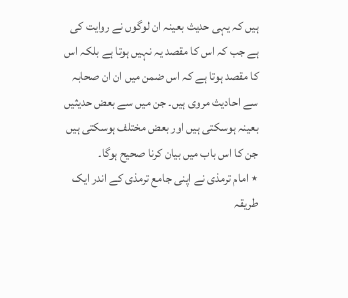ہیں کہ یہی حدیث بعینہ ان لوگوں نے روایت کی ہے جب کہ اس کا مقصد یہ نہیں ہوتا ہے بلکہ اس کا مقصد ہوتا ہے کہ اس ضمن میں ان ان صحابہ سے احادیث مروی ہیں۔ جن میں سے بعض حدیثیں بعینہ ہوسکتی ہیں اور بعض مختلف ہوسکتی ہیں جن کا اس باب میں بیان کرنا صحیح ہوگا۔
٭ امام ترمذی نے اپنی جامع ترمذی کے اندر ایک طریقہ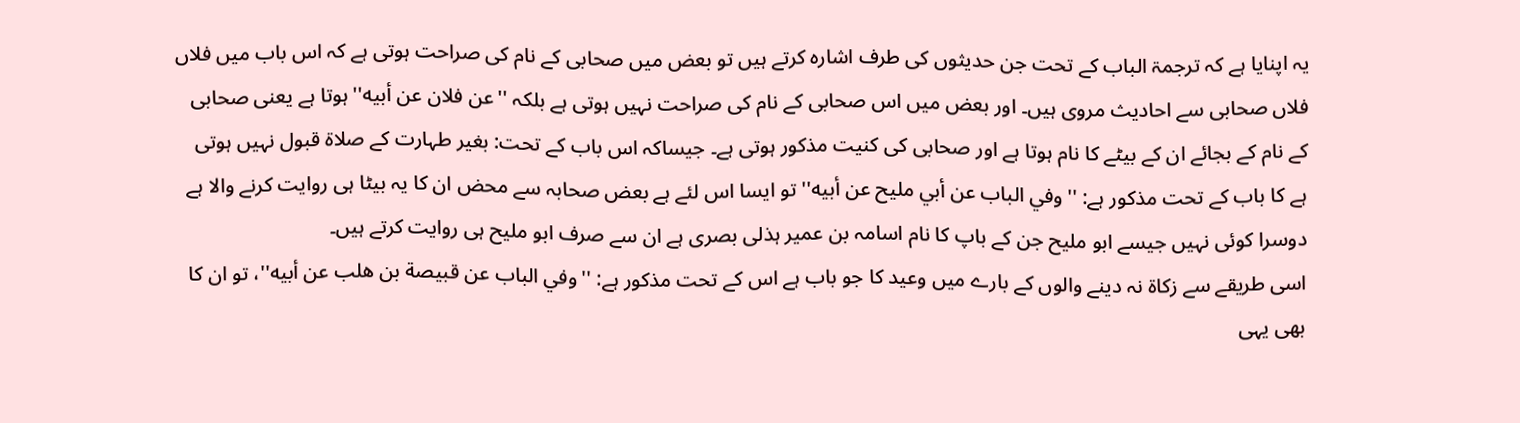یہ اپنایا ہے کہ ترجمۃ الباب کے تحت جن حدیثوں کی طرف اشارہ کرتے ہیں تو بعض میں صحابی کے نام کی صراحت ہوتی ہے کہ اس باب میں فلاں فلاں صحابی سے احادیث مروی ہیں۔ اور بعض میں اس صحابی کے نام کی صراحت نہیں ہوتی ہے بلکہ ''عن فلان عن أبيه'' ہوتا ہے یعنی صحابی کے نام کے بجائے ان کے بیٹے کا نام ہوتا ہے اور صحابی کی کنیت مذکور ہوتی ہے۔ جیساکہ اس باب کے تحت: بغیر طہارت کے صلاۃ قبول نہیں ہوتی ہے کا باب کے تحت مذکور ہے: ''وفي الباب عن أبي مليح عن أبيه'' تو ایسا اس لئے ہے بعض صحابہ سے محض ان کا یہ بیٹا ہی روایت کرنے والا ہے دوسرا کوئی نہیں جیسے ابو ملیح جن کے باپ کا نام اسامہ بن عمیر ہذلی بصری ہے ان سے صرف ابو ملیح ہی روایت کرتے ہیں۔
اسی طریقے سے زکاۃ نہ دینے والوں کے بارے میں وعید کا جو باب ہے اس کے تحت مذکور ہے: ''وفي الباب عن قبيصة بن هلب عن أبيه''، تو ان کا بھی یہی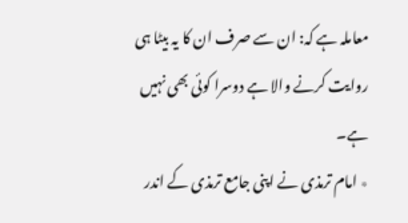معاملہ ہے کہ: ان سے صرف ان کا یہ بیٹا ہی روایت کرنے والا ہے دوسرا کوئی بھی نہیں ہے۔
٭ امام ترمذی نے اپنی جامع ترمذی کے اندر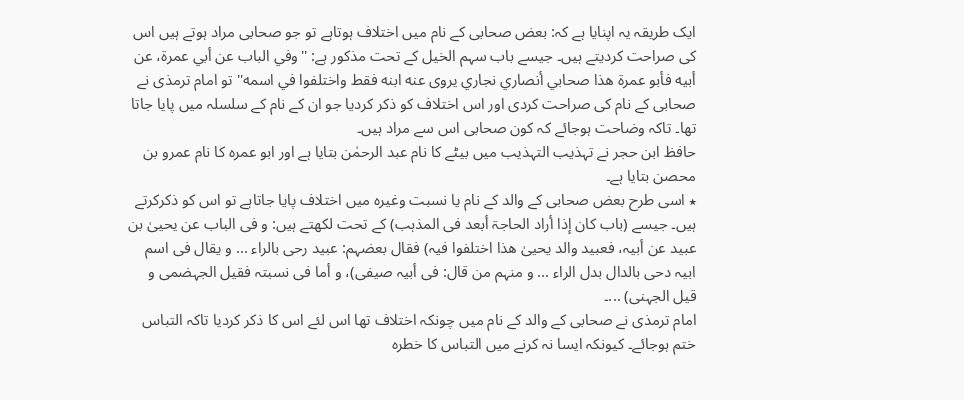ایک طریقہ یہ اپنایا ہے کہ: بعض صحابی کے نام میں اختلاف ہوتاہے تو جو صحابی مراد ہوتے ہیں اس کی صراحت کردیتے ہیں۔ جیسے باب سہم الخیل کے تحت مذکور ہے: ''وفي الباب عن أبي عمرة، عن أبيه فأبو عمرة هذا صحابي أنصاري نجاري يروى عنه ابنه فقط واختلفوا في اسمه'' تو امام ترمذی نے صحابی کے نام کی صراحت کردی اور اس اختلاف کو ذکر کردیا جو ان کے نام کے سلسلہ میں پایا جاتا تھا۔ تاکہ وضاحت ہوجائے کہ کون صحابی اس سے مراد ہیں۔
حافظ ابن حجر نے تہذیب التہذیب میں بیٹے کا نام عبد الرحمٰن بتایا ہے اور ابو عمرہ کا نام عمرو بن محصن بتایا ہے۔
٭ اسی طرح بعض صحابی کے والد کے نام یا نسبت وغیرہ میں اختلاف پایا جاتاہے تو اس کو ذکرکرتے ہیں۔ جیسے (باب کان إذا أراد الحاجۃ أبعد فی المذہب) کے تحت لکھتے ہیں: و فی الباب عن یحییٰ بن عبید عن أبیہ، فعبید والد یحییٰ ھذا اختلفوا فیہ) فقال بعضہم: عبید رحی بالراء ... و یقال فی اسم ابیہ دحی بالدال بدل الراء ... و منہم من قال: فی أبیہ صیفی)، و أما فی نسبتہ فقیل الجہضمی و قیل الجہنی) ...۔
امام ترمذی نے صحابی کے والد کے نام میں چونکہ اختلاف تھا اس لئے اس کا ذکر کردیا تاکہ التباس ختم ہوجائے۔ کیونکہ ایسا نہ کرنے میں التباس کا خطرہ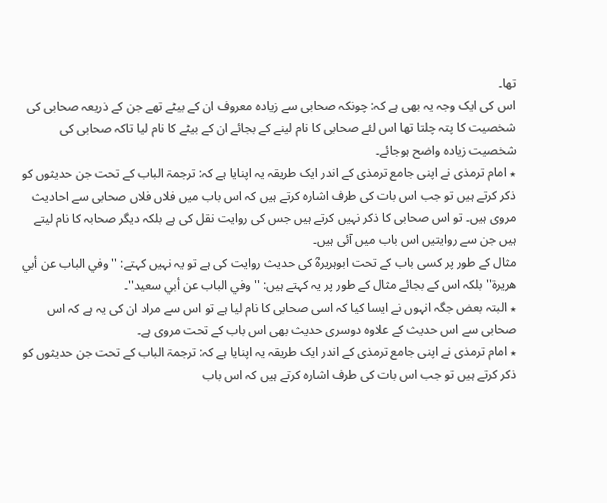تھا۔
اس کی ایک وجہ یہ بھی ہے کہ: چونکہ صحابی سے زیادہ معروف ان کے بیٹے تھے جن کے ذریعہ صحابی کی شخصیت کا پتہ چلتا تھا اس لئے صحابی کا نام لینے کے بجائے ان کے بیٹے کا نام لیا تاکہ صحابی کی شخصیت زیادہ واضح ہوجائے۔
٭ امام ترمذی نے اپنی جامع ترمذی کے اندر ایک طریقہ یہ اپنایا ہے کہ: ترجمۃ الباب کے تحت جن حدیثوں کو ذکر کرتے ہیں تو جب اس بات کی طرف اشارہ کرتے ہیں کہ اس باب میں فلاں فلاں صحابی سے احادیث مروی ہیں۔ تو اس صحابی کا ذکر نہیں کرتے ہیں جس کی روایت نقل کی ہے بلکہ دیگر صحابہ کا نام لیتے ہیں جن سے روایتیں اس باب میں آئی ہیں۔
مثال کے طور پر کسی باب کے تحت ابوہریرہؓ کی حدیث روایت کی ہے تو یہ نہیں کہتے: ''وفي الباب عن أبي هريرة'' بلکہ اس کے بجائے مثال کے طور پر یہ کہتے ہیں: ''وفي الباب عن أبي سعيد''۔
٭ البتہ بعض جگہ انہوں نے ایسا کیا کہ اسی صحابی کا نام لیا ہے تو اس سے مراد ان کی یہ ہے کہ اس صحابی سے اس حدیث کے علاوہ دوسری حدیث بھی اس باب کے تحت مروی ہے۔
٭ امام ترمذی نے اپنی جامع ترمذی کے اندر ایک طریقہ یہ اپنایا ہے کہ: ترجمۃ الباب کے تحت جن حدیثوں کو ذکر کرتے ہیں تو جب اس بات کی طرف اشارہ کرتے ہیں کہ اس باب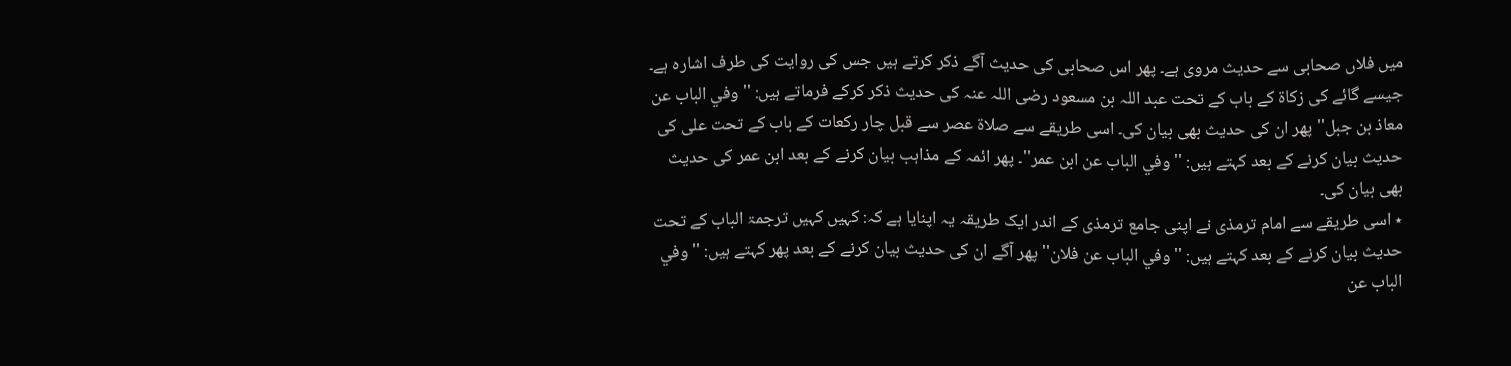میں فلاں صحابی سے حدیث مروی ہے۔ پھر اس صحابی کی حدیث آگے ذکر کرتے ہیں جس کی روایت کی طرف اشارہ ہے۔ جیسے گائے کی زکاۃ کے باب کے تحت عبد اللہ بن مسعود رضی اللہ عنہ کی حدیث ذکر کرکے فرماتے ہیں: '' وفي الباب عن معاذ بن جبل''پھر ان کی حدیث بھی بیان کی۔ اسی طریقے سے صلاۃ عصر سے قبل چار رکعات کے باب کے تحت علی کی حدیث بیان کرنے کے بعد کہتے ہیں: ''وفي الباب عن ابن عمر''۔ پھر ائمہ کے مذاہب بیان کرنے کے بعد ابن عمر کی حدیث بھی بیان کی۔
٭ اسی طریقے سے امام ترمذی نے اپنی جامع ترمذی کے اندر ایک طریقہ یہ اپنایا ہے کہ: کہیں کہیں ترجمۃ الباب کے تحت حدیث بیان کرنے کے بعد کہتے ہیں: '' وفي الباب عن فلان'' پھر آگے ان کی حدیث بیان کرنے کے بعد پھر کہتے ہیں: '' وفي الباب عن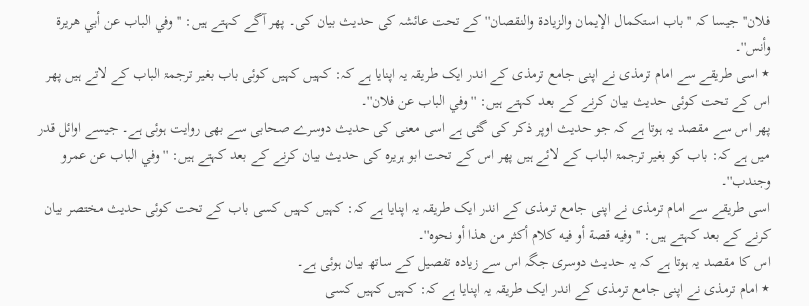فلان'' جیسا کہ '' باب استكمال الإيمان والزيادة والنقصان''کے تحت عائشہ کی حدیث بیان کی۔ پھر آگے کہتے ہیں: '' وفي الباب عن أبي هريرة وأنس''۔
٭ اسی طریقے سے امام ترمذی نے اپنی جامع ترمذی کے اندر ایک طریقہ یہ اپنایا ہے کہ: کہیں کہیں کوئی باب بغیر ترجمۃ الباب کے لاتے ہیں پھر اس کے تحت کوئی حدیث بیان کرنے کے بعد کہتے ہیں: '' وفي الباب عن فلان''۔
پھر اس سے مقصد یہ ہوتا ہے کہ جو حدیث اوپر ذکر کی گئی ہے اسی معنی کی حدیث دوسرے صحابی سے بھی روایت ہوئی ہے۔ جیسے اوائل قدر میں ہے کہ: باب کو بغیر ترجمۃ الباب کے لائے ہیں پھر اس کے تحت ابو ہریرہ کی حدیث بیان کرنے کے بعد کہتے ہیں: '' وفي الباب عن عمرو وجندب''۔
اسی طریقے سے امام ترمذی نے اپنی جامع ترمذی کے اندر ایک طریقہ یہ اپنایا ہے کہ: کہیں کہیں کسی باب کے تحت کوئی حدیث مختصر بیان کرنے کے بعد کہتے ہیں: '' وفيه قصة أو فيه كلام أكثر من هذا أو نحوه''۔
اس کا مقصد یہ ہوتا ہے کہ یہ حدیث دوسری جگہ اس سے زیادہ تفصیل کے ساتھ بیان ہوئی ہے۔
٭ امام ترمذی نے اپنی جامع ترمذی کے اندر ایک طریقہ یہ اپنایا ہے کہ: کہیں کہیں کسی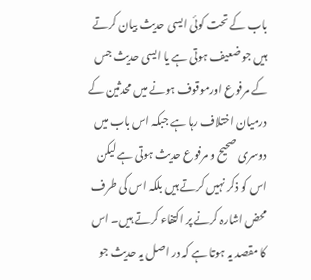باب کے تحت کوئی ایسی حدیث بیان کرتے ہیں جو ضعیف ہوتی ہے یا ایسی حدیث جس کے مرفوع اورموقوف ہونے میں محدثین کے درمیان اختلاف رہا ہے جبکہ اس باب میں دوسری صحیح و مرفوع حدیث ہوتی ہے لیکن اس کو ذکر نہیں کرتے ہیں بلکہ اس کی طرف محض اشارہ کرنے پر اکتفاء کرتے ہیں۔ اس کا مقصد یہ ہوتا ہے کہ در اصل یہ حدیث جو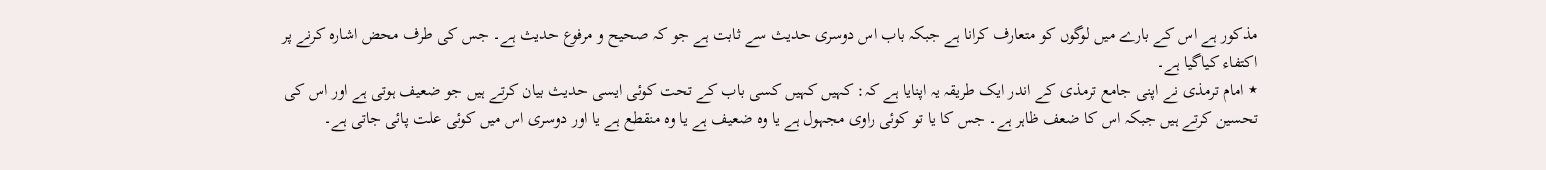مذکور ہے اس کے بارے میں لوگوں کو متعارف کرانا ہے جبکہ باب اس دوسری حدیث سے ثابت ہے جو کہ صحیح و مرفوع حدیث ہے۔ جس کی طرف محض اشارہ کرنے پر اکتفاء کیاگیا ہے۔
٭ امام ترمذی نے اپنی جامع ترمذی کے اندر ایک طریقہ یہ اپنایا ہے کہ: کہیں کہیں کسی باب کے تحت کوئی ایسی حدیث بیان کرتے ہیں جو ضعیف ہوتی ہے اور اس کی تحسین کرتے ہیں جبکہ اس کا ضعف ظاہر ہے۔ جس کا یا تو کوئی راوی مجہول ہے یا وہ ضعیف ہے یا وہ منقطع ہے یا اور دوسری اس میں کوئی علت پائی جاتی ہے۔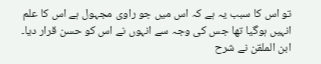تو اس کا سبب یہ ہے کہ اس میں جو راوی مجہول ہے اس کا علم انہیں ہوگیا تھا جس کی وجہ سے انہوں نے اس کو حسن قرار دیا۔
ابن الملقن نے شرح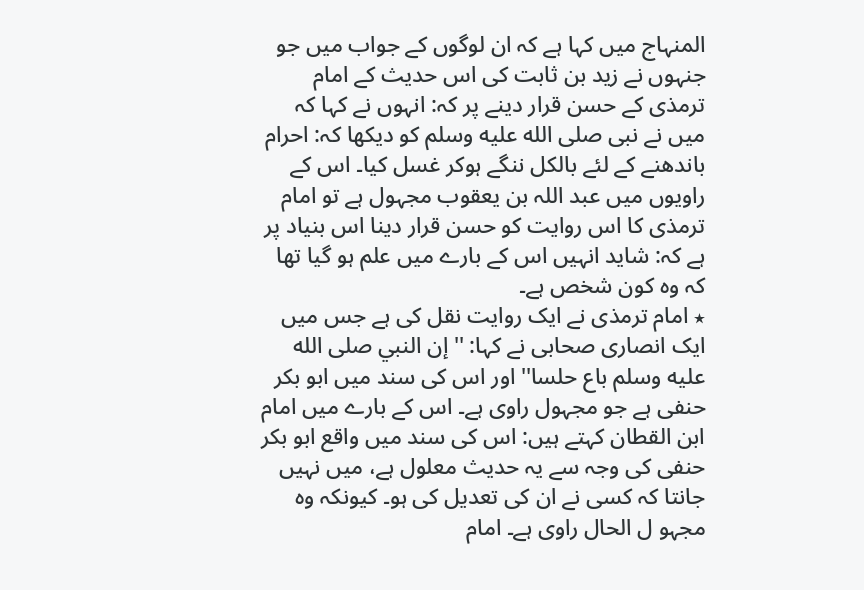المنہاج میں کہا ہے کہ ان لوگوں کے جواب میں جو جنہوں نے زید بن ثابت کی اس حدیث کے امام ترمذی کے حسن قرار دینے پر کہ: انہوں نے کہا کہ میں نے نبی صلى الله عليه وسلم کو دیکھا کہ: احرام باندھنے کے لئے بالکل ننگے ہوکر غسل کیا۔ اس کے راویوں میں عبد اللہ بن یعقوب مجہول ہے تو امام ترمذی کا اس روایت کو حسن قرار دینا اس بنیاد پر ہے کہ: شاید انہیں اس کے بارے میں علم ہو گیا تھا کہ وہ کون شخص ہے۔
٭ امام ترمذی نے ایک روایت نقل کی ہے جس میں ایک انصاری صحابی نے کہا: '' إن النبي صلى الله عليه وسلم باع حلسا'' اور اس کی سند میں ابو بکر حنفی ہے جو مجہول راوی ہے۔ اس کے بارے میں امام ابن القطان کہتے ہیں: اس کی سند میں واقع ابو بکر حنفی کی وجہ سے یہ حدیث معلول ہے، میں نہیں جانتا کہ کسی نے ان کی تعدیل کی ہو۔ کیونکہ وہ مجہو ل الحال راوی ہے۔ امام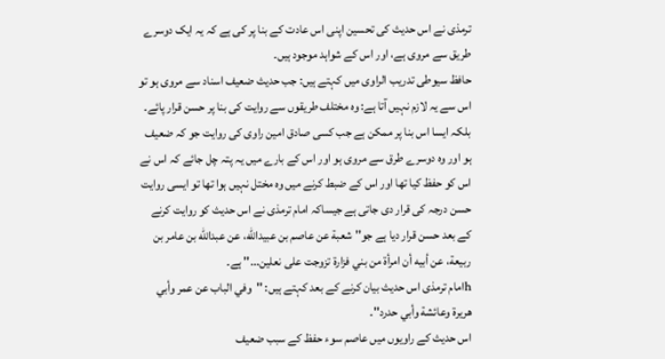ترمذی نے اس حدیث کی تحسین اپنی اس عادت کے بنا پر کی ہے کہ یہ ایک دوسرے طریق سے مروی ہے، اور اس کے شواہد موجود ہیں۔
حافظ سیوطی تدریب الراوی میں کہتے ہیں: جب حدیث ضعیف اسناد سے مروی ہو تو اس سے یہ لازم نہیں آتا ہے: وہ مختلف طریقوں سے روایت کی بنا پر حسن قرار پائے۔ بلکہ ایسا اس بنا پر ممکن ہے جب کسی صادق امین راوی کی روایت جو کہ ضعیف ہو اور وہ دوسرے طرق سے مروی ہو اور اس کے بارے میں یہ پتہ چل جائے کہ اس نے اس کو حفظ کیا تھا اور اس کے ضبط کرنے میں وہ مختل نہیں ہوا تھا تو ایسی روایت حسن درجہ کی قرار دی جاتی ہے جیساکہ امام ترمذی نے اس حدیث کو روایت کرنے کے بعد حسن قرار دیا ہے جو'' شعبة عن عاصم بن عبيدالله، عن عبدالله بن عامر بن ربيعة، عن أبيه أن امرأة من بني فزارة تزوجت على نعلين...'' ہے۔
hامام ترمذی اس حدیث بیان کرنے کے بعد کہتے ہیں: ''وفي الباب عن عمر وأبي هريرة وعائشة وأبي حدرد''۔
اس حدیث کے راویوں میں عاصم سوء حفظ کے سبب ضعیف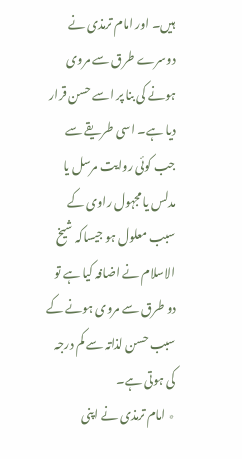ہیں۔ اور امام ترمذی نے دوسرے طرق سے مروی ہونے کی بنا پر اسے حسن قرار دیا ہے۔ اسی طریقے سے جب کوئی روایت مرسل یا مدلس یا مجہول راوی کے سبب معلول ہو جیساکہ شیخ الاسلام نے اضافہ کیا ہے تو دو طرق سے مروی ہونے کے سبب حسن لذاتہ سے کم درجہ کی ہوتی ہے۔
٭ امام ترمذی نے اپنی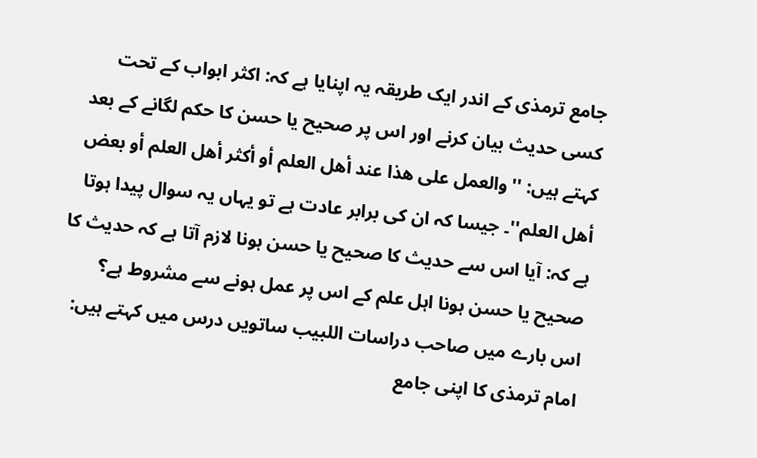جامع ترمذی کے اندر ایک طریقہ یہ اپنایا ہے کہ: اکثر ابواب کے تحت کسی حدیث بیان کرنے اور اس پر صحیح یا حسن کا حکم لگانے کے بعد کہتے ہیں: ''والعمل على هذا عند أهل العلم أو أكثر أهل العلم أو بعض أهل العلم''۔ جیسا کہ ان کی برابر عادت ہے تو یہاں یہ سوال پیدا ہوتا ہے کہ: آیا اس سے حدیث کا صحیح یا حسن ہونا لازم آتا ہے کہ حدیث کا صحیح یا حسن ہونا اہل علم کے اس پر عمل ہونے سے مشروط ہے؟
اس بارے میں صاحب دراسات اللبیب ساتویں درس میں کہتے ہیں:
امام ترمذی کا اپنی جامع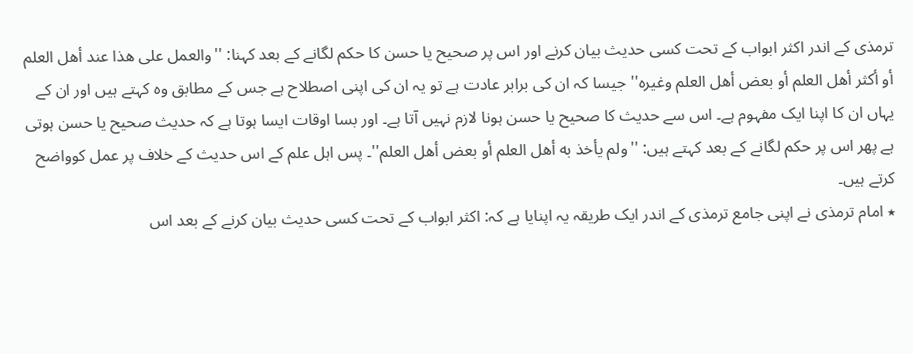ترمذی کے اندر اکثر ابواب کے تحت کسی حدیث بیان کرنے اور اس پر صحیح یا حسن کا حکم لگانے کے بعد کہنا: ''والعمل على هذا عند أهل العلم أو أكثر أهل العلم أو بعض أهل العلم وغيره'' جیسا کہ ان کی برابر عادت ہے تو یہ ان کی اپنی اصطلاح ہے جس کے مطابق وہ کہتے ہیں اور ان کے یہاں ان کا اپنا ایک مفہوم ہے۔ اس سے حدیث کا صحیح یا حسن ہونا لازم نہیں آتا ہے۔ اور بسا اوقات ایسا ہوتا ہے کہ حدیث صحیح یا حسن ہوتی ہے پھر اس پر حکم لگانے کے بعد کہتے ہیں: ''ولم يأخذ به أهل العلم أو بعض أهل العلم''۔ پس اہل علم کے اس حدیث کے خلاف پر عمل کوواضح کرتے ہیں۔
٭ امام ترمذی نے اپنی جامع ترمذی کے اندر ایک طریقہ یہ اپنایا ہے کہ: اکثر ابواب کے تحت کسی حدیث بیان کرنے کے بعد اس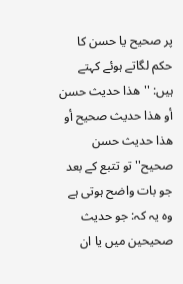پر صحیح یا حسن کا حکم لگاتے ہوئے کہتے ہیں: ''هذا حديث حسن أو هذا حديث صحيح أو هذا حديث حسن صحيح'' تو تتبع کے بعد جو بات واضح ہوتی ہے وہ یہ کہ: جو حدیث صحیحین میں یا ان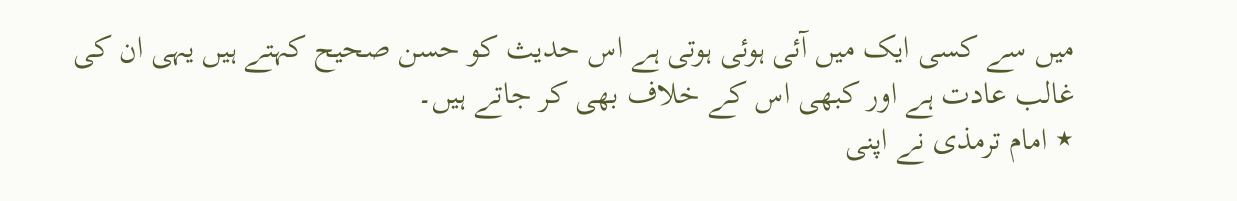میں سے کسی ایک میں آئی ہوئی ہوتی ہے اس حدیث کو حسن صحیح کہتے ہیں یہی ان کی غالب عادت ہے اور کبھی اس کے خلاف بھی کر جاتے ہیں۔
٭ امام ترمذی نے اپنی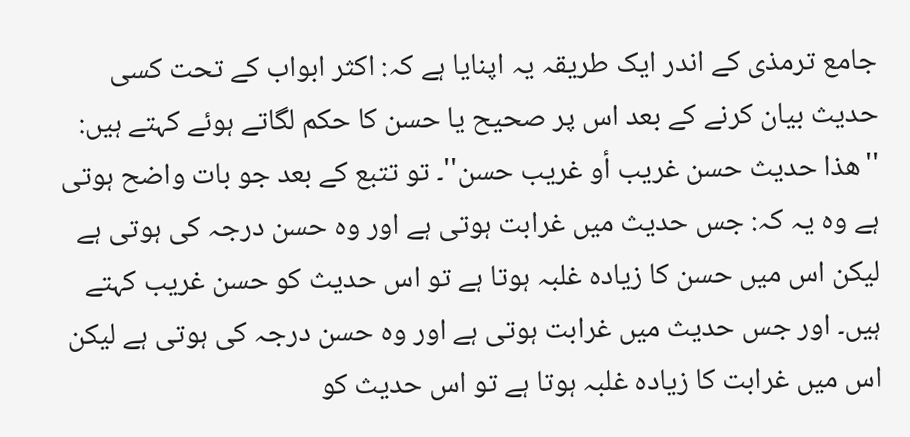جامع ترمذی کے اندر ایک طریقہ یہ اپنایا ہے کہ: اکثر ابواب کے تحت کسی حدیث بیان کرنے کے بعد اس پر صحیح یا حسن کا حکم لگاتے ہوئے کہتے ہیں: ''هذا حديث حسن غريب أو غريب حسن''۔ تو تتبع کے بعد جو بات واضح ہوتی ہے وہ یہ کہ: جس حدیث میں غرابت ہوتی ہے اور وہ حسن درجہ کی ہوتی ہے لیکن اس میں حسن کا زیادہ غلبہ ہوتا ہے تو اس حدیث کو حسن غریب کہتے ہیں۔ اور جس حدیث میں غرابت ہوتی ہے اور وہ حسن درجہ کی ہوتی ہے لیکن اس میں غرابت کا زیادہ غلبہ ہوتا ہے تو اس حدیث کو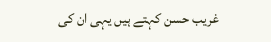غریب حسن کہتے ہیں یہی ان کی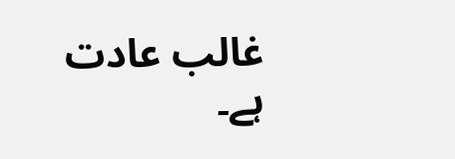غالب عادت ہے۔